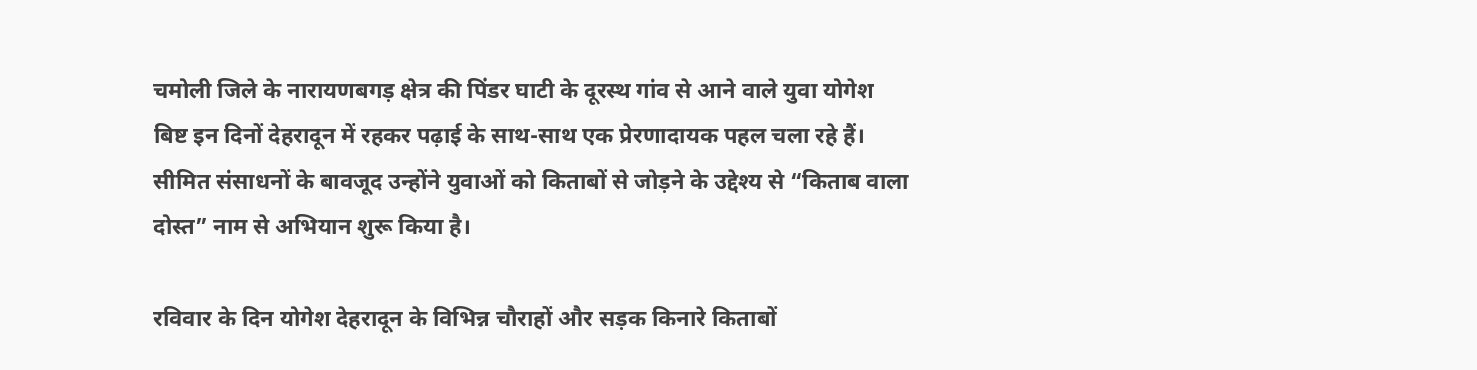चमोली जिले के नारायणबगड़ क्षेत्र की पिंडर घाटी के दूरस्थ गांव से आने वाले युवा योगेश बिष्ट इन दिनों देहरादून में रहकर पढ़ाई के साथ-साथ एक प्रेरणादायक पहल चला रहे हैं। सीमित संसाधनों के बावजूद उन्होंने युवाओं को किताबों से जोड़ने के उद्देश्य से “किताब वाला दोस्त” नाम से अभियान शुरू किया है।

रविवार के दिन योगेश देहरादून के विभिन्न चौराहों और सड़क किनारे किताबों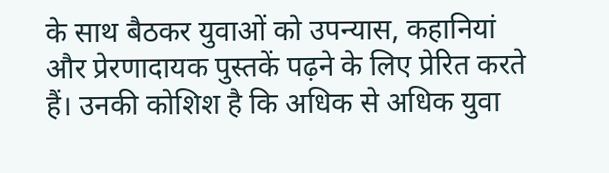के साथ बैठकर युवाओं को उपन्यास, कहानियां और प्रेरणादायक पुस्तकें पढ़ने के लिए प्रेरित करते हैं। उनकी कोशिश है कि अधिक से अधिक युवा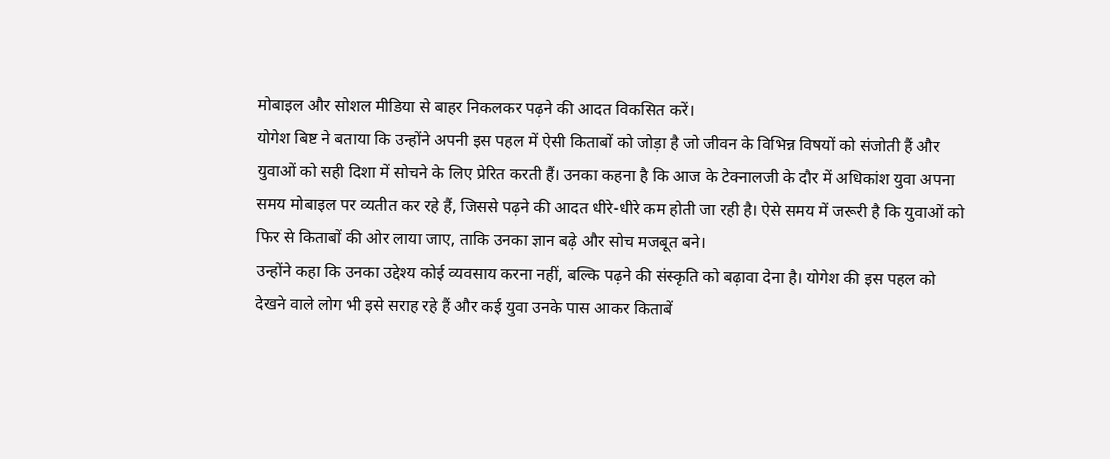मोबाइल और सोशल मीडिया से बाहर निकलकर पढ़ने की आदत विकसित करें।
योगेश बिष्ट ने बताया कि उन्होंने अपनी इस पहल में ऐसी किताबों को जोड़ा है जो जीवन के विभिन्न विषयों को संजोती हैं और युवाओं को सही दिशा में सोचने के लिए प्रेरित करती हैं। उनका कहना है कि आज के टेक्नालजी के दौर में अधिकांश युवा अपना समय मोबाइल पर व्यतीत कर रहे हैं, जिससे पढ़ने की आदत धीरे-धीरे कम होती जा रही है। ऐसे समय में जरूरी है कि युवाओं को फिर से किताबों की ओर लाया जाए, ताकि उनका ज्ञान बढ़े और सोच मजबूत बने।
उन्होंने कहा कि उनका उद्देश्य कोई व्यवसाय करना नहीं, बल्कि पढ़ने की संस्कृति को बढ़ावा देना है। योगेश की इस पहल को देखने वाले लोग भी इसे सराह रहे हैं और कई युवा उनके पास आकर किताबें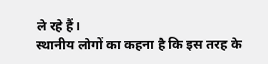ले रहे हैं।
स्थानीय लोगों का कहना है कि इस तरह के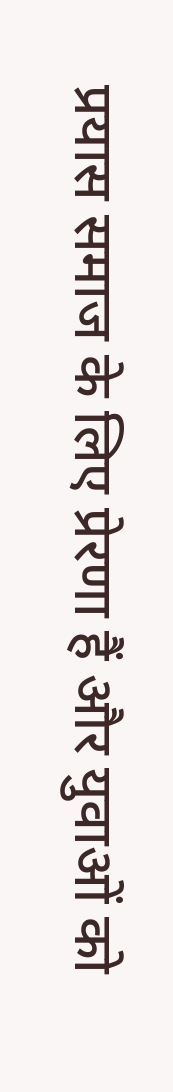प्रयास समाज के लिए प्रेरणा हैं और युवाओं को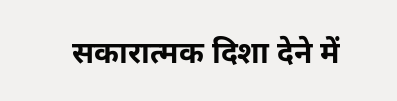सकारात्मक दिशा देने में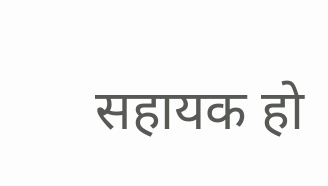सहायक हो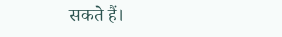सकते हैं।